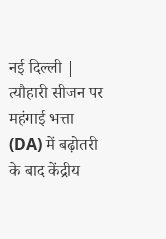नई दिल्ली | त्यौहारी सीजन पर महंगाई भत्ता (DA) में बढ़ोतरी के बाद केंद्रीय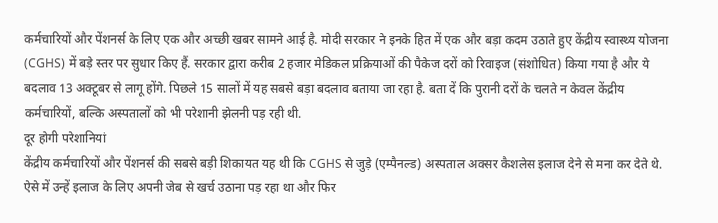कर्मचारियों और पेंशनर्स के लिए एक और अच्छी खबर सामने आई है. मोदी सरकार ने इनके हित में एक और बड़ा कदम उठाते हुए केंद्रीय स्वास्थ्य योजना (CGHS) में बड़े स्तर पर सुधार किए हैं. सरकार द्वारा करीब 2 हजार मेडिकल प्रक्रियाओं की पैकेज दरों को रिवाइज (संशोधित) किया गया है और ये बदलाव 13 अक्टूबर से लागू होंगे. पिछले 15 सालों में यह सबसे बड़ा बदलाव बताया जा रहा है. बता दें कि पुरानी दरों के चलते न केवल केंद्रीय कर्मचारियों, बल्कि अस्पतालों को भी परेशानी झेलनी पड़ रही थी.
दूर होगी परेशानियां
केंद्रीय कर्मचारियों और पेंशनर्स की सबसे बड़ी शिकायत यह थी कि CGHS से जुड़े (एम्पैनल्ड) अस्पताल अक्सर कैशलेस इलाज देने से मना कर देते थे. ऐसे में उन्हें इलाज के लिए अपनी जेब से खर्च उठाना पड़ रहा था और फिर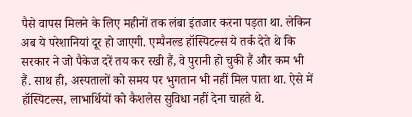पैसे वापस मिलने के लिए महीनों तक लंबा इंतजार करना पड़ता था. लेकिन अब ये परेशानियां दूर हो जाएगी. एम्पैनल्ड हॉस्पिटल्स ये तर्क देते थे कि सरकार ने जो पैकेज दरें तय कर रखी हैं, वे पुरानी हो चुकी हैं और कम भी हैं. साथ ही, अस्पतालों को समय पर भुगतान भी नहीं मिल पाता था. ऐसे में हॉस्पिटल्स, लाभार्थियों को कैशलेस सुविधा नहीं देना चाहते थे.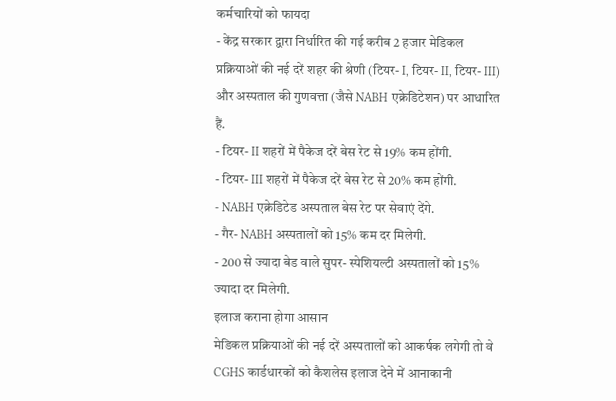कर्मचारियों को फायदा
- केंद्र सरकार द्वारा निर्धारित की गई करीब 2 हजार मेडिकल प्रक्रियाओं की नई दरें शहर की श्रेणी (टियर- I, टियर- II, टियर- III) और अस्पताल की गुणवत्ता (जैसे NABH एक्रेडिटेशन) पर आधारित हैं.
- टियर- II शहरों में पैकेज दरें बेस रेट से 19% कम होंगी.
- टियर- III शहरों में पैकेज दरें बेस रेट से 20% कम होंगी.
- NABH एक्रेडिटेड अस्पताल बेस रेट पर सेवाएं देंगे.
- गैर- NABH अस्पतालों को 15% कम दर मिलेगी.
- 200 से ज्यादा बेड वाले सुपर- स्पेशियल्टी अस्पतालों को 15% ज्यादा दर मिलेगी.
इलाज कराना होगा आसान
मेडिकल प्रक्रियाओं की नई दरें अस्पतालों को आकर्षक लगेगी तो वे CGHS कार्डधारकों को कैशलेस इलाज देने में आनाकानी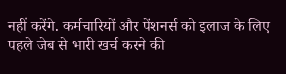नहीं करेंगे. कर्मचारियों और पेंशनर्स को इलाज के लिए पहले जेब से भारी खर्च करने की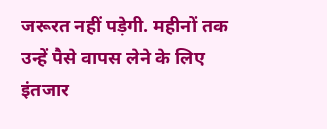जरूरत नहीं पड़ेगी. महीनों तक उन्हें पैसे वापस लेने के लिए इंतजार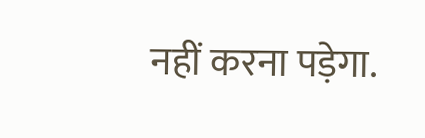नहीं करना पड़ेगा.